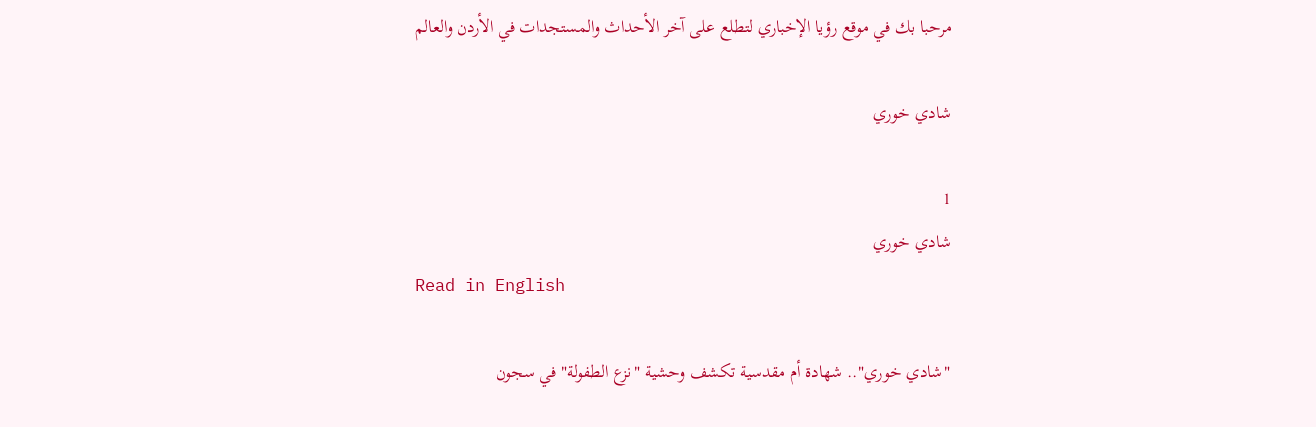مرحبا بك في موقع رؤيا الإخباري لتطلع على آخر الأحداث والمستجدات في الأردن والعالم

شادي خوري

1
شادي خوري
Read in English

"شادي خوري".. شهادة أم مقدسية تكشف وحشية "نزع الطفولة" في سجون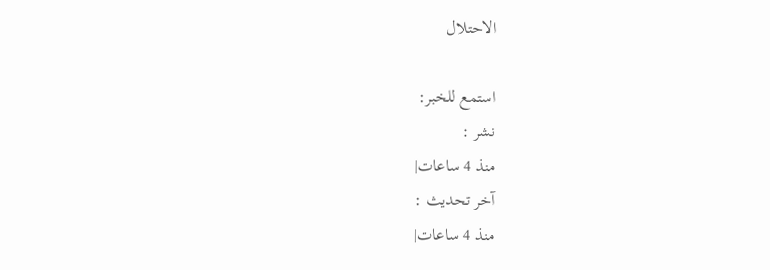الاحتلال

استمع للخبر:
نشر :
منذ 4 ساعات|
آخر تحديث :
منذ 4 ساعات|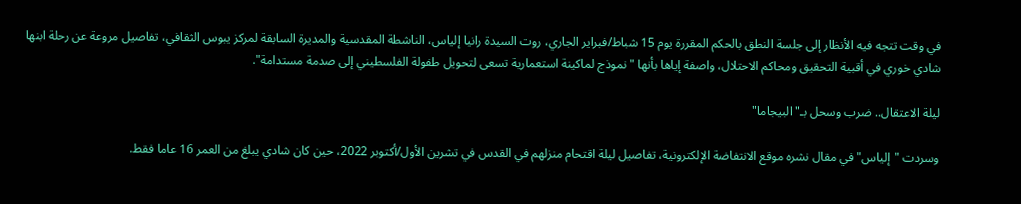في وقت تتجه فيه الأنظار إلى جلسة النطق بالحكم المقررة يوم 15 شباط/فبراير الجاري، روت السيدة رانيا إلياس، الناشطة المقدسية والمديرة السابقة لمركز يبوس الثقافي، تفاصيل مروعة عن رحلة ابنها شادي خوري في أقبية التحقيق ومحاكم الاحتلال، واصفة إياها بأنها "نموذج لماكينة استعمارية تسعى لتحويل طفولة الفلسطيني إلى صدمة مستدامة".

ليلة الاعتقال.. ضرب وسحل بـ"البيجاما"

وسردت "إلياس" في مقال نشره موقع الانتفاضة الإلكترونية، تفاصيل ليلة اقتحام منزلهم في القدس في تشرين الأول/أكتوبر 2022، حين كان شادي يبلغ من العمر 16 عاما فقط.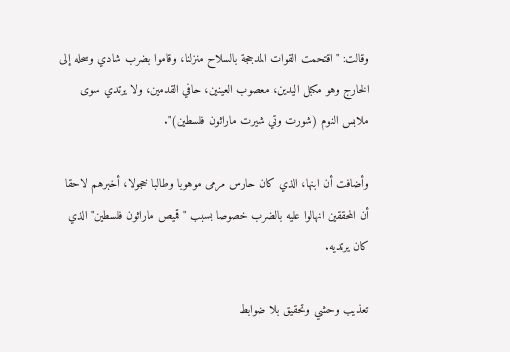وقالت: "اقتحمت القوات المدججة بالسلاح منزلنا، وقاموا بضرب شادي وسحله إلى الخارج وهو مكبل اليدين، معصوب العينين، حافي القدمين، ولا يرتدي سوى ملابس النوم (شورت وتي شيرت ماراثون فلسطين)".

وأضافت أن ابنها، الذي كان حارس مرمى موهوبا وطالبا خجولا، أخبرهم لاحقا أن المحققين انهالوا عليه بالضرب خصوصا بسبب "قميص ماراثون فلسطين" الذي كان يرتديه.

تعذيب وحشي وتحقيق بلا ضوابط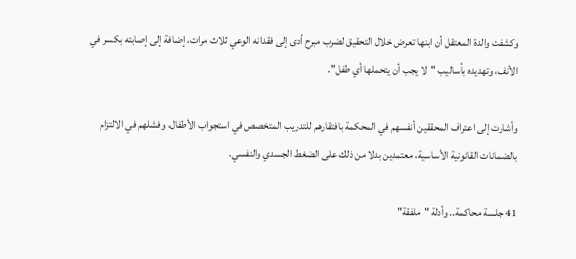وكشفت والدة المعتقل أن ابنها تعرض خلال التحقيق لضرب مبرح أدى إلى فقدانه الوعي ثلاث مرات، إضافة إلى إصابته بكسر في الأنف، وتهديده بأساليب "لا يجب أن يتحملها أي طفل".

وأشارت إلى اعتراف المحققين أنفسهم في المحكمة بافتقارهم للتدريب المتخصص في استجواب الأطفال، وفشلهم في الالتزام بالضمانات القانونية الأساسية، معتمدين بدلا من ذلك على الضغط الجسدي والنفسي.

41 جلسة محاكمة.. وأدلة "ملفقة"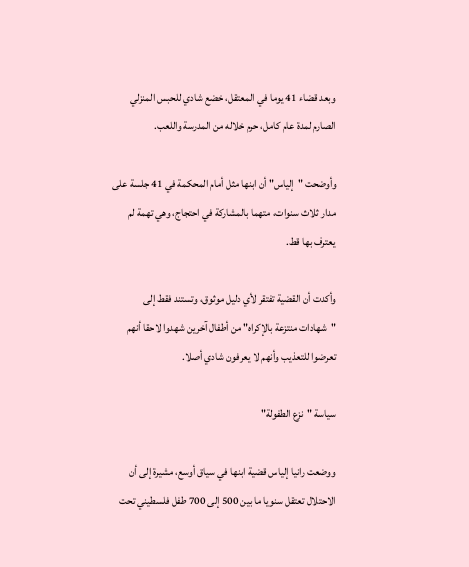وبعد قضاء 41 يوما في المعتقل، خضع شادي للحبس المنزلي الصارم لمدة عام كامل، حرم خلاله من المدرسة واللعب.

وأوضحت "إلياس" أن ابنها مثل أمام المحكمة في 41 جلسة على مدار ثلاث سنوات، متهما بالمشاركة في احتجاج، وهي تهمة لم يعترف بها قط.

وأكدت أن القضية تفتقر لأي دليل موثوق، وتستند فقط إلى "شهادات منتزعة بالإكراه" من أطفال آخرين شهدوا لاحقا أنهم تعرضوا للتعذيب وأنهم لا يعرفون شادي أصلا.

سياسة "نزع الطفولة"

ووضعت رانيا إلياس قضية ابنها في سياق أوسع، مشيرة إلى أن الاحتلال تعتقل سنويا ما بين 500 إلى 700 طفل فلسطيني تحت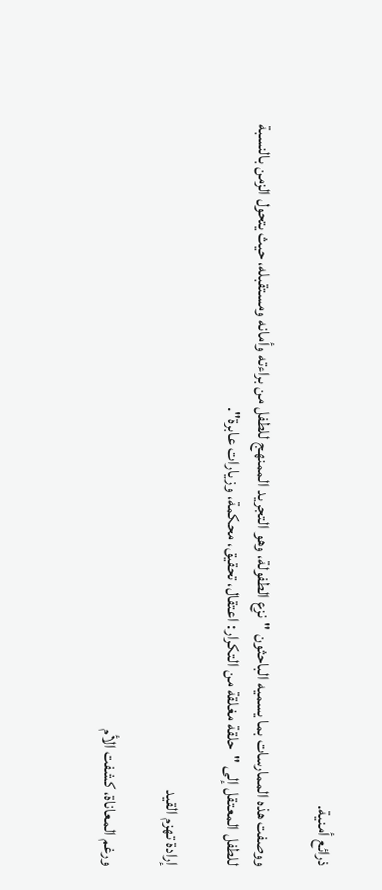ذرائع أمنية.

ووصفت هذه الممارسات بما يسميه الباحثون "نزع الطفولة، وهو التجريد الممنهج للطفل من براءته وأمانه ومستقبله، حيث يتحول الزمن بالنسبة للطفل المعتقل إلى "حلقة مغلقة من التكرار: اعتقال، تحقيق، محكمة، وزيارات عابرة".

إرادة تهزم القيد

ورغم المعاناة، كشفت الأم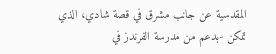المقدسية عن جانب مشرق في قصة شادي، الذي تمكن -بدعم من مدرسة الفرندز في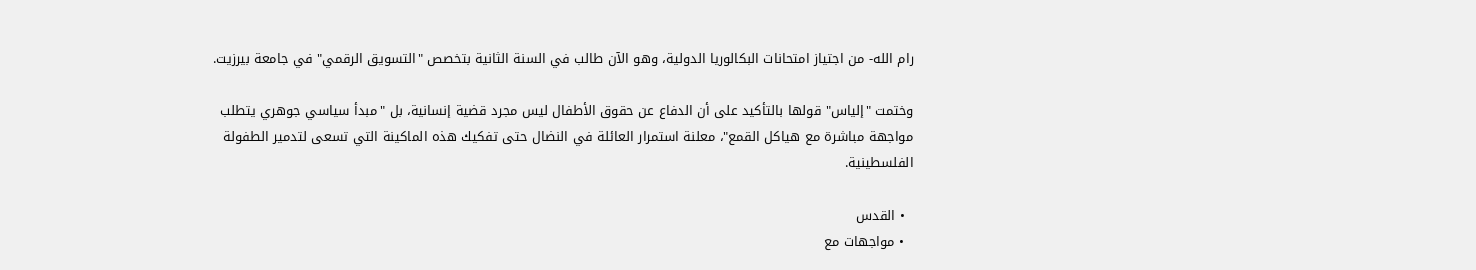رام الله- من اجتياز امتحانات البكالوريا الدولية، وهو الآن طالب في السنة الثانية بتخصص "التسويق الرقمي" في جامعة بيرزيت.

وختمت "إلياس" قولها بالتأكيد على أن الدفاع عن حقوق الأطفال ليس مجرد قضية إنسانية، بل "مبدأ سياسي جوهري يتطلب مواجهة مباشرة مع هياكل القمع"، معلنة استمرار العائلة في النضال حتى تفكيك هذه الماكينة التي تسعى لتدمير الطفولة الفلسطينية.

  • القدس
  • مواجهات مع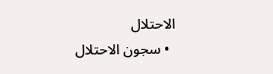الاحتلال
  • سجون الاحتلال